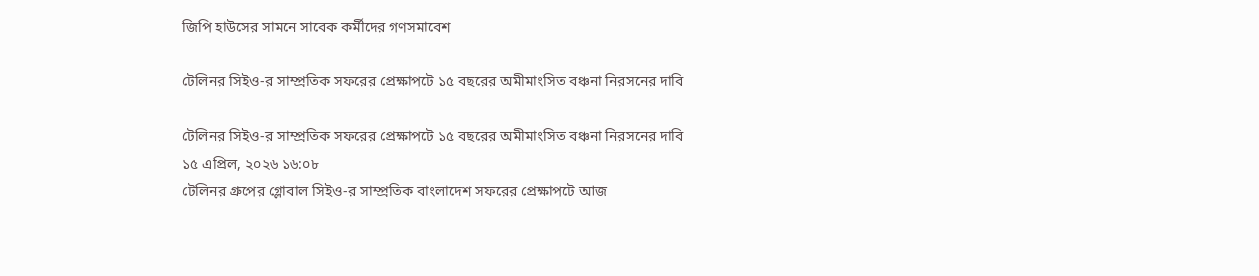জিপি হাউসের সামনে সাবেক কর্মীদের গণসমাবেশ

টেলিনর সিইও-র সাম্প্রতিক সফরের প্রেক্ষাপটে ১৫ বছরের অমীমাংসিত বঞ্চনা নিরসনের দাবি

টেলিনর সিইও-র সাম্প্রতিক সফরের প্রেক্ষাপটে ১৫ বছরের অমীমাংসিত বঞ্চনা নিরসনের দাবি
১৫ এপ্রিল, ২০২৬ ১৬:০৮
টেলিনর গ্রুপের গ্লোবাল সিইও-র সাম্প্রতিক বাংলাদেশ সফরের প্রেক্ষাপটে আজ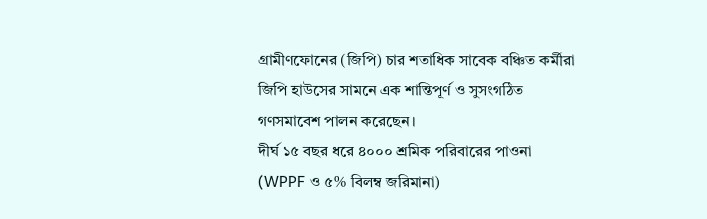গ্রামীণফোনের (জিপি) চার শতাধিক সাবেক বঞ্চিত কর্মীরা জিপি হাউসের সামনে এক শান্তিপূর্ণ ও সুসংগঠিত গণসমাবেশ পালন করেছেন।
দীর্ঘ ১৫ বছর ধরে ৪০০০ শ্রমিক পরিবারের পাওনা (WPPF ও ৫% বিলম্ব জরিমানা)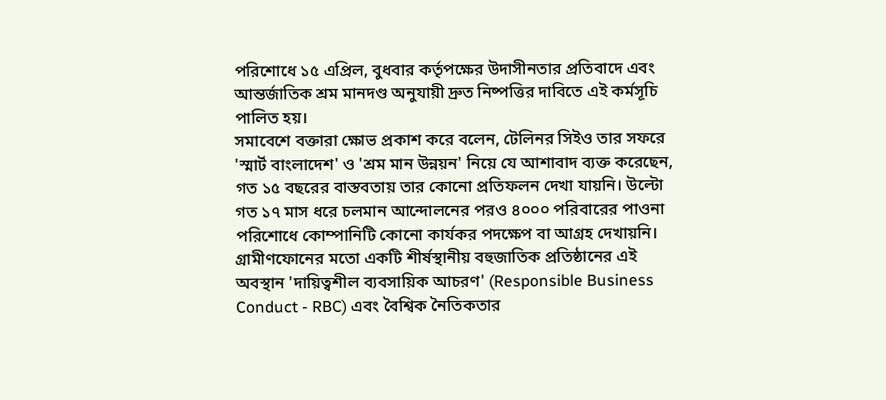পরিশোধে ১৫ এপ্রিল, বুধবার কর্তৃপক্ষের উদাসীনতার প্রতিবাদে এবং আন্তর্জাতিক শ্রম মানদণ্ড অনুযায়ী দ্রুত নিষ্পত্তির দাবিতে এই কর্মসূচি পালিত হয়।
সমাবেশে বক্তারা ক্ষোভ প্রকাশ করে বলেন, টেলিনর সিইও তার সফরে 'স্মার্ট বাংলাদেশ' ও 'শ্রম মান উন্নয়ন' নিয়ে যে আশাবাদ ব্যক্ত করেছেন, গত ১৫ বছরের বাস্তবতায় তার কোনো প্রতিফলন দেখা যায়নি। উল্টো গত ১৭ মাস ধরে চলমান আন্দোলনের পরও ৪০০০ পরিবারের পাওনা পরিশোধে কোম্পানিটি কোনো কার্যকর পদক্ষেপ বা আগ্রহ দেখায়নি। গ্রামীণফোনের মতো একটি শীর্ষস্থানীয় বহুজাতিক প্রতিষ্ঠানের এই অবস্থান 'দায়িত্বশীল ব্যবসায়িক আচরণ' (Responsible Business Conduct - RBC) এবং বৈশ্বিক নৈতিকতার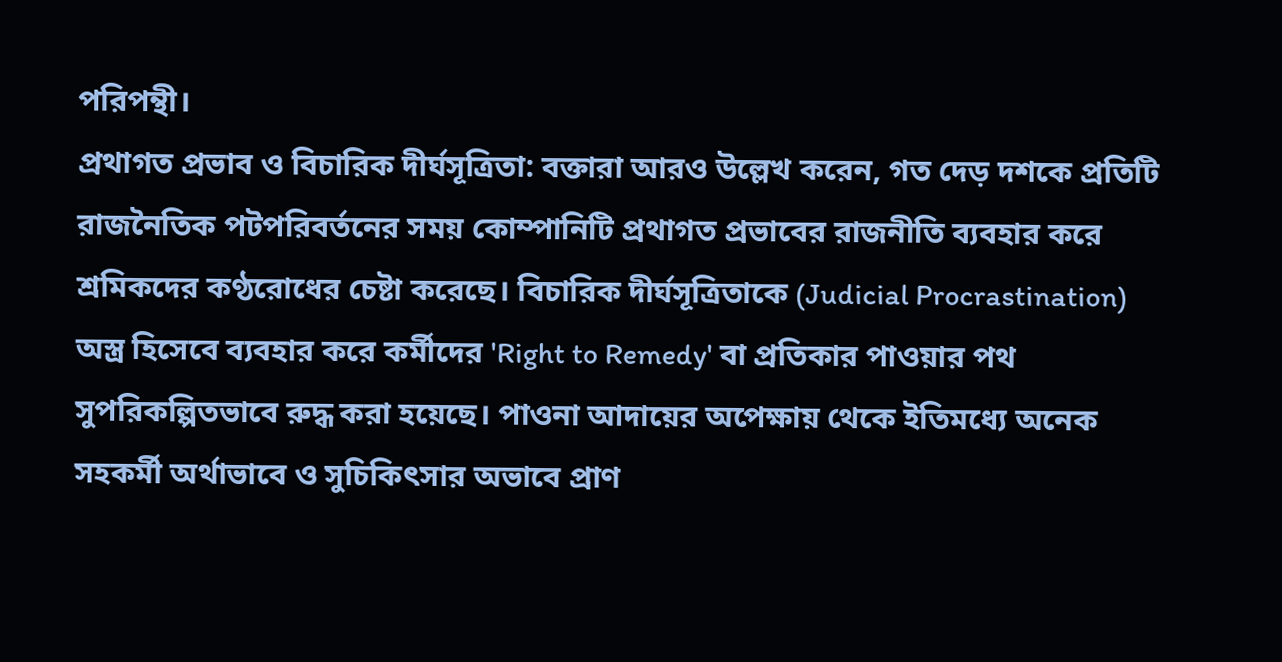পরিপন্থী।
প্রথাগত প্রভাব ও বিচারিক দীর্ঘসূত্রিতা: বক্তারা আরও উল্লেখ করেন, গত দেড় দশকে প্রতিটি রাজনৈতিক পটপরিবর্তনের সময় কোম্পানিটি প্রথাগত প্রভাবের রাজনীতি ব্যবহার করে শ্রমিকদের কণ্ঠরোধের চেষ্টা করেছে। বিচারিক দীর্ঘসূত্রিতাকে (Judicial Procrastination) অস্ত্র হিসেবে ব্যবহার করে কর্মীদের 'Right to Remedy' বা প্রতিকার পাওয়ার পথ সুপরিকল্পিতভাবে রুদ্ধ করা হয়েছে। পাওনা আদায়ের অপেক্ষায় থেকে ইতিমধ্যে অনেক সহকর্মী অর্থাভাবে ও সুচিকিৎসার অভাবে প্রাণ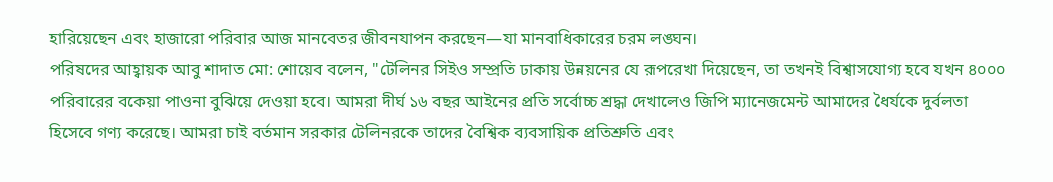হারিয়েছেন এবং হাজারো পরিবার আজ মানবেতর জীবনযাপন করছেন—যা মানবাধিকারের চরম লঙ্ঘন।
পরিষদের আহ্বায়ক আবু শাদাত মো: শোয়েব বলেন, "টেলিনর সিইও সম্প্রতি ঢাকায় উন্নয়নের যে রূপরেখা দিয়েছেন, তা তখনই বিশ্বাসযোগ্য হবে যখন ৪০০০ পরিবারের বকেয়া পাওনা বুঝিয়ে দেওয়া হবে। আমরা দীর্ঘ ১৬ বছর আইনের প্রতি সর্বোচ্চ শ্রদ্ধা দেখালেও জিপি ম্যানেজমেন্ট আমাদের ধৈর্যকে দুর্বলতা হিসেবে গণ্য করেছে। আমরা চাই বর্তমান সরকার টেলিনরকে তাদের বৈশ্বিক ব্যবসায়িক প্রতিশ্রুতি এবং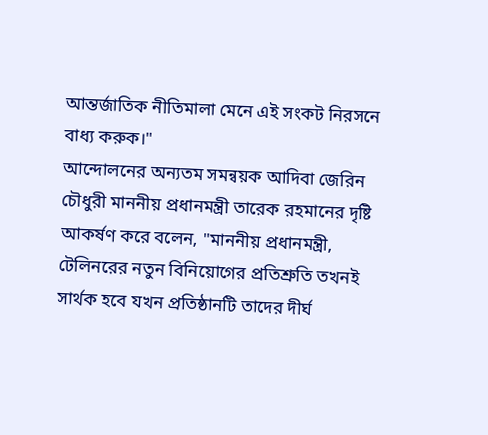আন্তর্জাতিক নীতিমালা মেনে এই সংকট নিরসনে বাধ্য করুক।"
আন্দোলনের অন্যতম সমন্বয়ক আদিবা জেরিন চৌধুরী মাননীয় প্রধানমন্ত্রী তারেক রহমানের দৃষ্টি আকর্ষণ করে বলেন, "মাননীয় প্রধানমন্ত্রী, টেলিনরের নতুন বিনিয়োগের প্রতিশ্রুতি তখনই সার্থক হবে যখন প্রতিষ্ঠানটি তাদের দীর্ঘ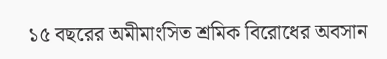১৫ বছরের অমীমাংসিত শ্রমিক বিরোধের অবসান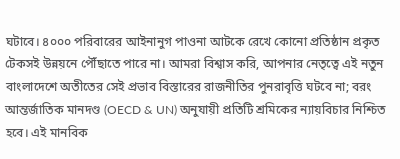ঘটাবে। ৪০০০ পরিবারের আইনানুগ পাওনা আটকে রেখে কোনো প্রতিষ্ঠান প্রকৃত টেকসই উন্নয়নে পৌঁছাতে পারে না। আমরা বিশ্বাস করি, আপনার নেতৃত্বে এই নতুন বাংলাদেশে অতীতের সেই প্রভাব বিস্তারের রাজনীতির পুনরাবৃত্তি ঘটবে না; বরং আন্তর্জাতিক মানদণ্ড (OECD & UN) অনুযায়ী প্রতিটি শ্রমিকের ন্যায়বিচার নিশ্চিত হবে। এই মানবিক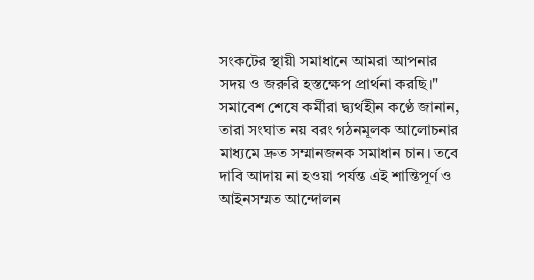সংকটের স্থায়ী সমাধানে আমরা আপনার সদয় ও জরুরি হস্তক্ষেপ প্রার্থনা করছি।"
সমাবেশ শেষে কর্মীরা দ্ব্যর্থহীন কণ্ঠে জানান, তারা সংঘাত নয় বরং গঠনমূলক আলোচনার মাধ্যমে দ্রুত সম্মানজনক সমাধান চান। তবে দাবি আদায় না হওয়া পর্যন্ত এই শান্তিপূর্ণ ও আইনসম্মত আন্দোলন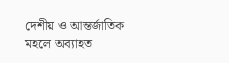দেশীয় ও আন্তর্জাতিক মহলে অব্যাহত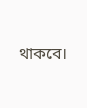থাকবে।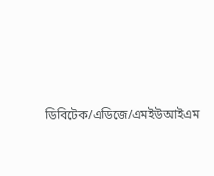ডিবিটেক/এডিজে/এমইউআইএম